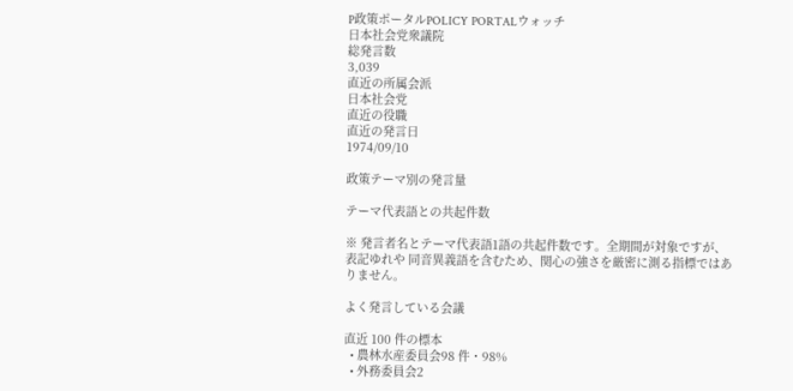P政策ポータルPOLICY PORTALウォッチ
日本社会党衆議院
総発言数
3,039
直近の所属会派
日本社会党
直近の役職
直近の発言日
1974/09/10

政策テーマ別の発言量

テーマ代表語との共起件数

※ 発言者名とテーマ代表語1語の共起件数です。全期間が対象ですが、表記ゆれや 同音異義語を含むため、関心の強さを厳密に測る指標ではありません。

よく発言している会議

直近 100 件の標本
  • 農林水産委員会98 件・98%
  • 外務委員会2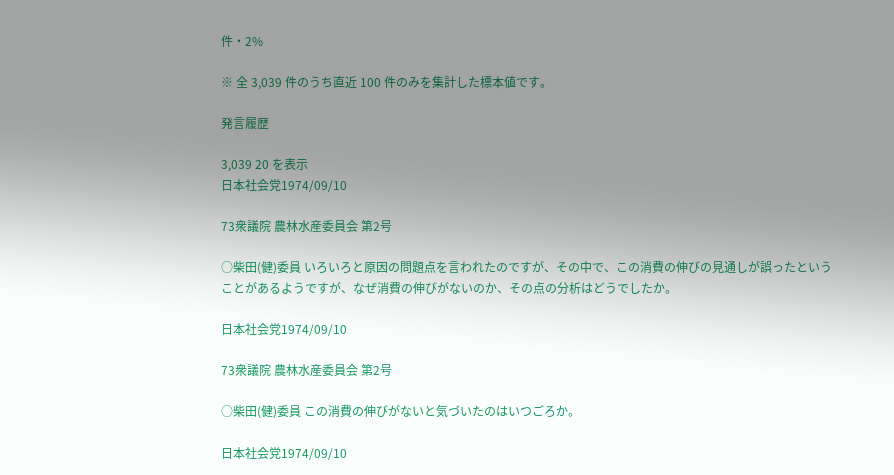件・2%

※ 全 3,039 件のうち直近 100 件のみを集計した標本値です。

発言履歴

3,039 20 を表示
日本社会党1974/09/10

73衆議院 農林水産委員会 第2号

○柴田(健)委員 いろいろと原因の問題点を言われたのですが、その中で、この消費の伸びの見通しが誤ったということがあるようですが、なぜ消費の伸びがないのか、その点の分析はどうでしたか。

日本社会党1974/09/10

73衆議院 農林水産委員会 第2号

○柴田(健)委員 この消費の伸びがないと気づいたのはいつごろか。

日本社会党1974/09/10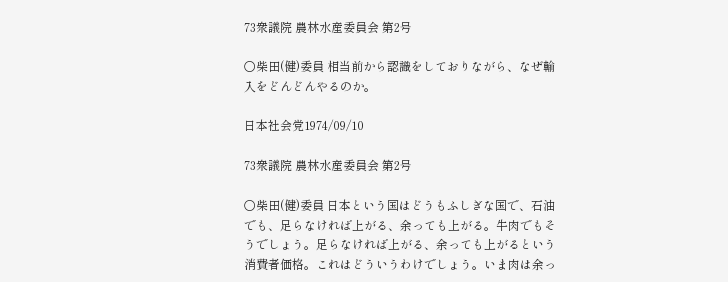73衆議院 農林水産委員会 第2号

○柴田(健)委員 相当前から認識をしておりながら、なぜ輸入をどんどんやるのか。

日本社会党1974/09/10

73衆議院 農林水産委員会 第2号

○柴田(健)委員 日本という国はどうもふしぎな国で、石油でも、足らなければ上がる、余っても上がる。牛肉でもそうでしょう。足らなければ上がる、余っても上がるという消費者価格。これはどういうわけでしょう。いま肉は余っ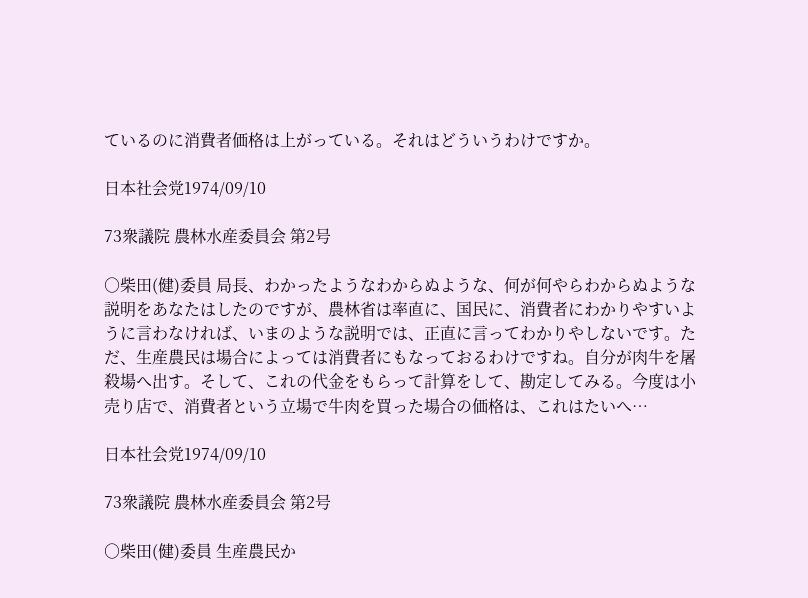ているのに消費者価格は上がっている。それはどういうわけですか。

日本社会党1974/09/10

73衆議院 農林水産委員会 第2号

○柴田(健)委員 局長、わかったようなわからぬような、何が何やらわからぬような説明をあなたはしたのですが、農林省は率直に、国民に、消費者にわかりやすいように言わなければ、いまのような説明では、正直に言ってわかりやしないです。ただ、生産農民は場合によっては消費者にもなっておるわけですね。自分が肉牛を屠殺場へ出す。そして、これの代金をもらって計算をして、勘定してみる。今度は小売り店で、消費者という立場で牛肉を買った場合の価格は、これはたいへ…

日本社会党1974/09/10

73衆議院 農林水産委員会 第2号

○柴田(健)委員 生産農民か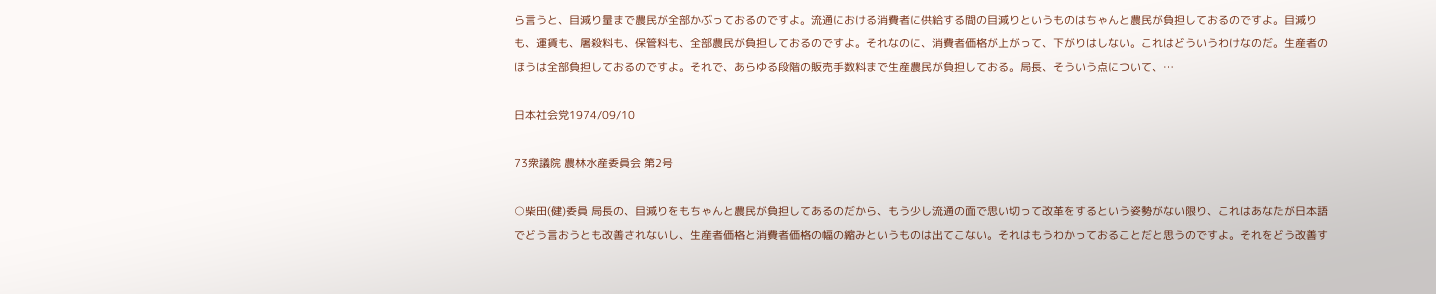ら言うと、目減り量まで農民が全部かぶっておるのですよ。流通における消費者に供給する間の目減りというものはちゃんと農民が負担しておるのですよ。目減りも、運賃も、屠殺料も、保管料も、全部農民が負担しておるのですよ。それなのに、消費者価格が上がって、下がりはしない。これはどういうわけなのだ。生産者のほうは全部負担しておるのですよ。それで、あらゆる段階の販売手数料まで生産農民が負担しておる。局長、そういう点について、…

日本社会党1974/09/10

73衆議院 農林水産委員会 第2号

○柴田(健)委員 局長の、目減りをもちゃんと農民が負担してあるのだから、もう少し流通の面で思い切って改革をするという姿勢がない限り、これはあなたが日本語でどう言おうとも改善されないし、生産者価格と消費者価格の幅の縮みというものは出てこない。それはもうわかっておることだと思うのですよ。それをどう改善す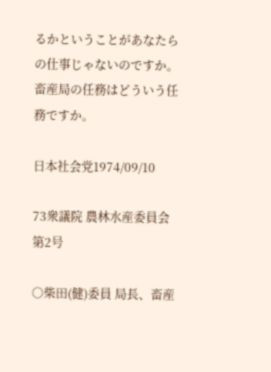るかということがあなたらの仕事じゃないのですか。畜産局の任務はどういう任務ですか。

日本社会党1974/09/10

73衆議院 農林水産委員会 第2号

○柴田(健)委員 局長、畜産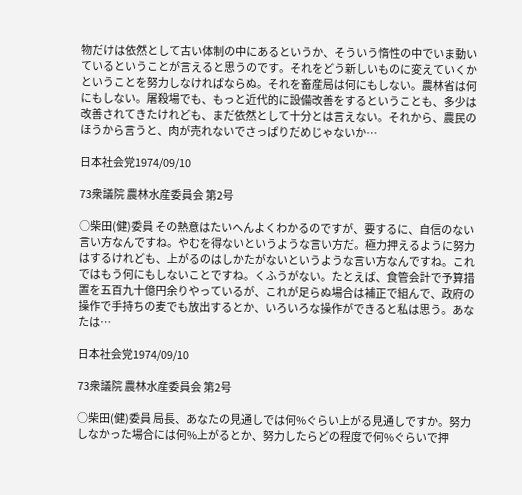物だけは依然として古い体制の中にあるというか、そういう惰性の中でいま動いているということが言えると思うのです。それをどう新しいものに変えていくかということを努力しなければならぬ。それを畜産局は何にもしない。農林省は何にもしない。屠殺場でも、もっと近代的に設備改善をするということも、多少は改善されてきたけれども、まだ依然として十分とは言えない。それから、農民のほうから言うと、肉が売れないでさっぱりだめじゃないか…

日本社会党1974/09/10

73衆議院 農林水産委員会 第2号

○柴田(健)委員 その熱意はたいへんよくわかるのですが、要するに、自信のない言い方なんですね。やむを得ないというような言い方だ。極力押えるように努力はするけれども、上がるのはしかたがないというような言い方なんですね。これではもう何にもしないことですね。くふうがない。たとえば、食管会計で予算措置を五百九十億円余りやっているが、これが足らぬ場合は補正で組んで、政府の操作で手持ちの麦でも放出するとか、いろいろな操作ができると私は思う。あなたは…

日本社会党1974/09/10

73衆議院 農林水産委員会 第2号

○柴田(健)委員 局長、あなたの見通しでは何%ぐらい上がる見通しですか。努力しなかった場合には何%上がるとか、努力したらどの程度で何%ぐらいで押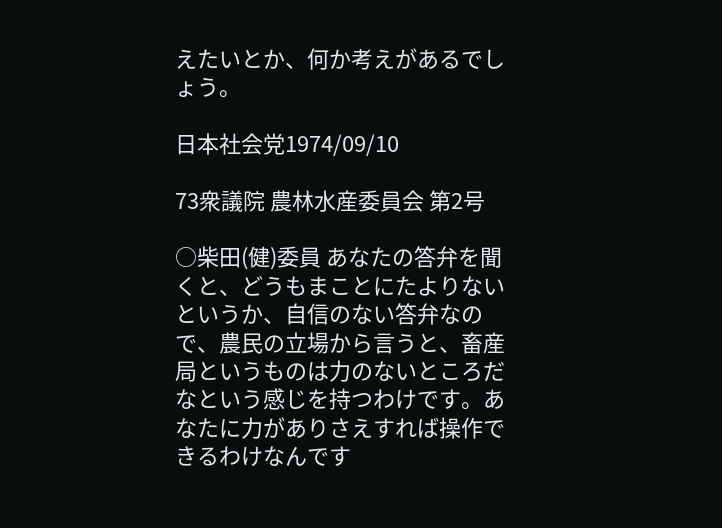えたいとか、何か考えがあるでしょう。

日本社会党1974/09/10

73衆議院 農林水産委員会 第2号

○柴田(健)委員 あなたの答弁を聞くと、どうもまことにたよりないというか、自信のない答弁なので、農民の立場から言うと、畜産局というものは力のないところだなという感じを持つわけです。あなたに力がありさえすれば操作できるわけなんです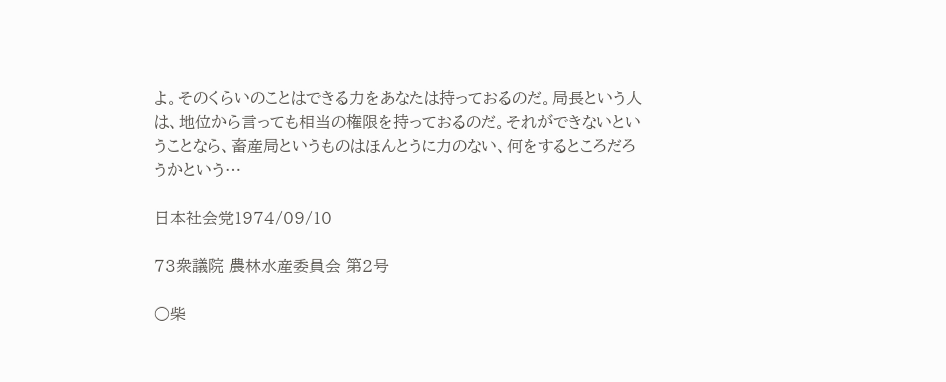よ。そのくらいのことはできる力をあなたは持っておるのだ。局長という人は、地位から言っても相当の権限を持っておるのだ。それができないということなら、畜産局というものはほんとうに力のない、何をするところだろうかという…

日本社会党1974/09/10

73衆議院 農林水産委員会 第2号

○柴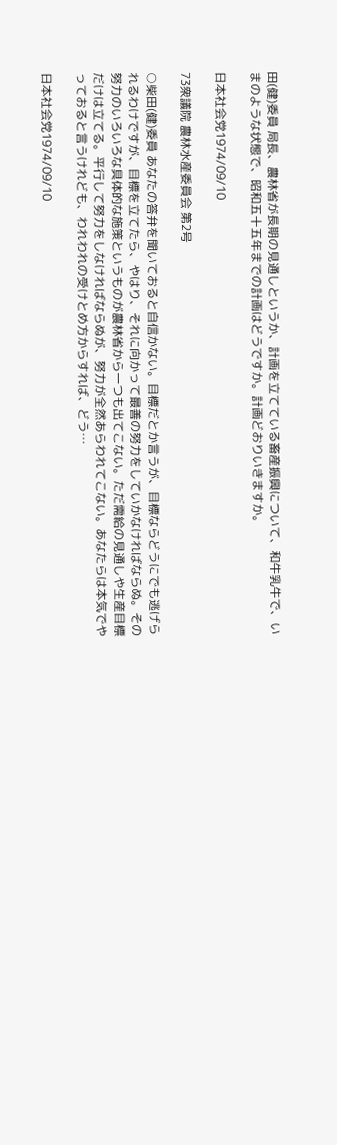田(健)委員 局長、農林省が長期の見通しというか、計画を立てている畜産振興について、和牛乳牛で、いまのような状態で、昭和五十五年までの計画はどうですか。計画どおりいきますか。

日本社会党1974/09/10

73衆議院 農林水産委員会 第2号

○柴田(健)委員 あなたの答弁を聞いておると自信かない。目標だとか言うが、目標ならどうにでも逃げられるわけですが、目標を立てたら、やはり、それに向かって最善の努力をしていかなければならぬ。その努力のいろいろな具体的な施策というものが農林省から一つも出てこない。ただ需給の見通しや生産目標だけは立てる。平行して努力をしなければならぬが、努力が全然あらわれてこない。あなたらは本気でやっておると言うけれども、われわれの受けとめ方からすれば、どう…

日本社会党1974/09/10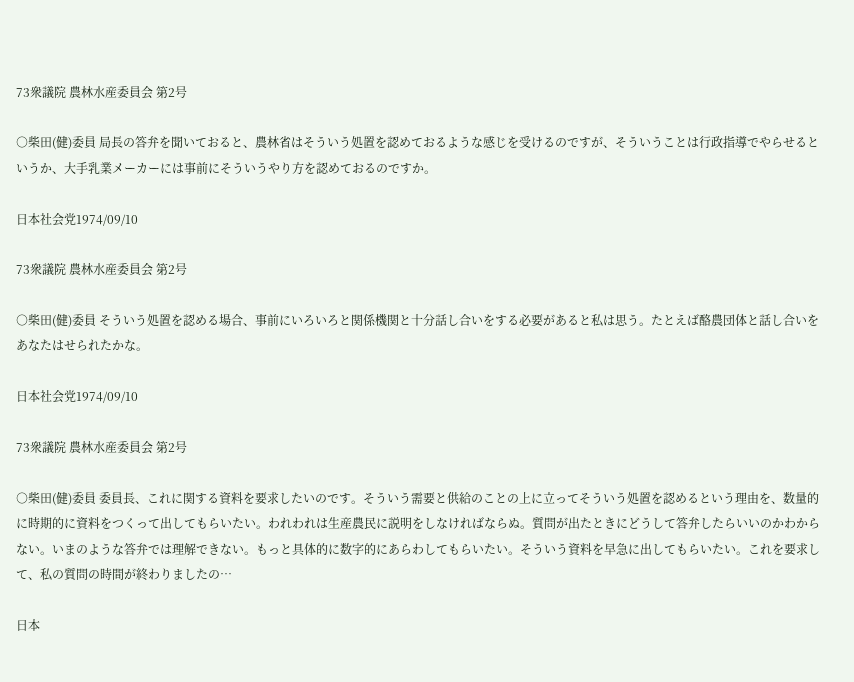73衆議院 農林水産委員会 第2号

○柴田(健)委員 局長の答弁を聞いておると、農林省はそういう処置を認めておるような感じを受けるのですが、そういうことは行政指導でやらせるというか、大手乳業メーカーには事前にそういうやり方を認めておるのですか。

日本社会党1974/09/10

73衆議院 農林水産委員会 第2号

○柴田(健)委員 そういう処置を認める場合、事前にいろいろと関係機関と十分話し合いをする必要があると私は思う。たとえば酪農団体と話し合いをあなたはせられたかな。

日本社会党1974/09/10

73衆議院 農林水産委員会 第2号

○柴田(健)委員 委員長、これに関する資料を要求したいのです。そういう需要と供給のことの上に立ってそういう処置を認めるという理由を、数量的に時期的に資料をつくって出してもらいたい。われわれは生産農民に説明をしなければならぬ。質問が出たときにどうして答弁したらいいのかわからない。いまのような答弁では理解できない。もっと具体的に数字的にあらわしてもらいたい。そういう資料を早急に出してもらいたい。これを要求して、私の質問の時間が終わりましたの…

日本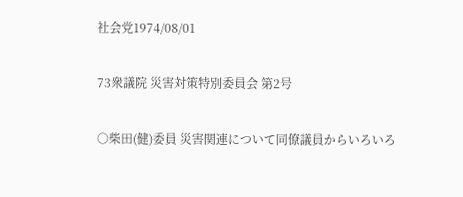社会党1974/08/01

73衆議院 災害対策特別委員会 第2号

○柴田(健)委員 災害関連について同僚議員からいろいろ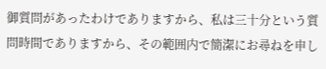御質問があったわけでありますから、私は三十分という質問時間でありますから、その範囲内で簡潔にお尋ねを申し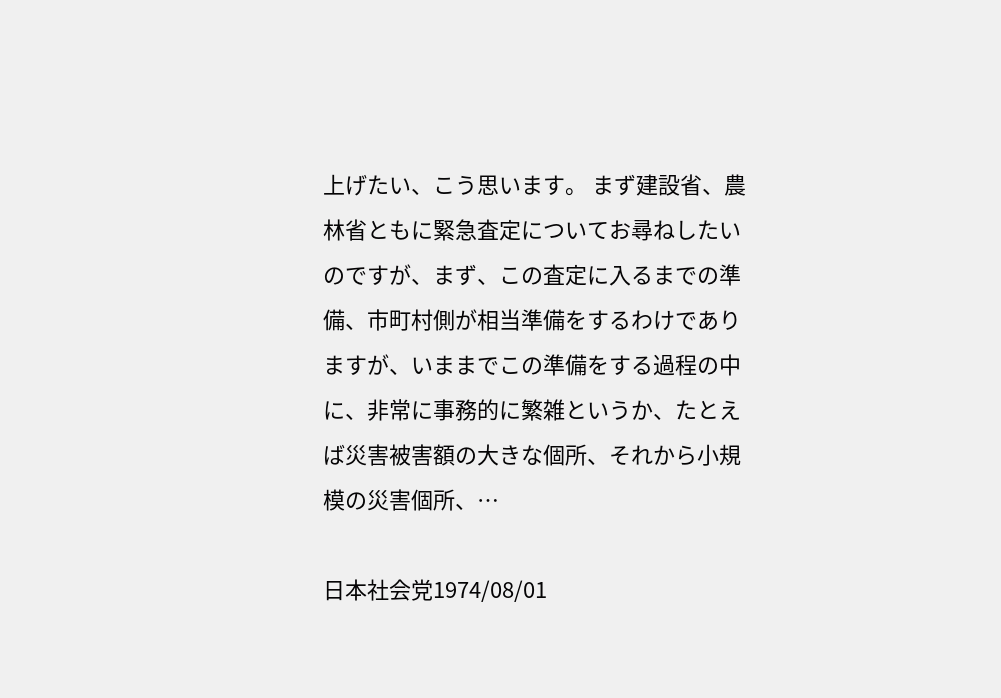上げたい、こう思います。 まず建設省、農林省ともに緊急査定についてお尋ねしたいのですが、まず、この査定に入るまでの準備、市町村側が相当準備をするわけでありますが、いままでこの準備をする過程の中に、非常に事務的に繁雑というか、たとえば災害被害額の大きな個所、それから小規模の災害個所、…

日本社会党1974/08/01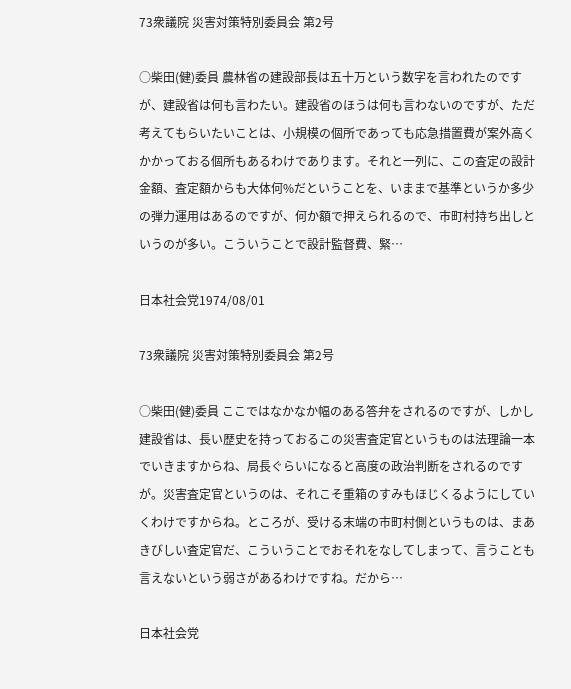73衆議院 災害対策特別委員会 第2号

○柴田(健)委員 農林省の建設部長は五十万という数字を言われたのですが、建設省は何も言わたい。建設省のほうは何も言わないのですが、ただ考えてもらいたいことは、小規模の個所であっても応急措置費が案外高くかかっておる個所もあるわけであります。それと一列に、この査定の設計金額、査定額からも大体何%だということを、いままで基準というか多少の弾力運用はあるのですが、何か額で押えられるので、市町村持ち出しというのが多い。こういうことで設計監督費、緊…

日本社会党1974/08/01

73衆議院 災害対策特別委員会 第2号

○柴田(健)委員 ここではなかなか幅のある答弁をされるのですが、しかし建設省は、長い歴史を持っておるこの災害査定官というものは法理論一本でいきますからね、局長ぐらいになると高度の政治判断をされるのですが。災害査定官というのは、それこそ重箱のすみもほじくるようにしていくわけですからね。ところが、受ける末端の市町村側というものは、まあきびしい査定官だ、こういうことでおそれをなしてしまって、言うことも言えないという弱さがあるわけですね。だから…

日本社会党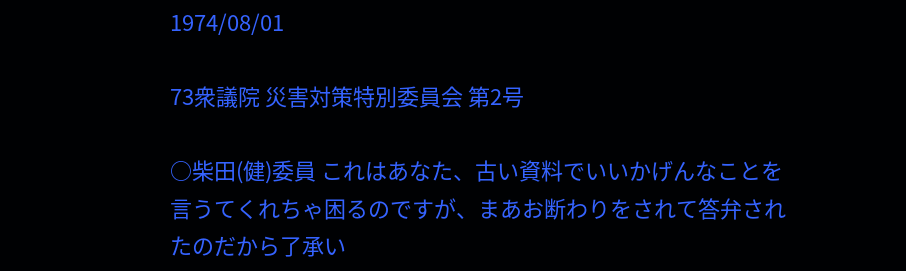1974/08/01

73衆議院 災害対策特別委員会 第2号

○柴田(健)委員 これはあなた、古い資料でいいかげんなことを言うてくれちゃ困るのですが、まあお断わりをされて答弁されたのだから了承い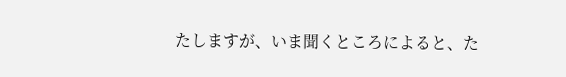たしますが、いま聞くところによると、た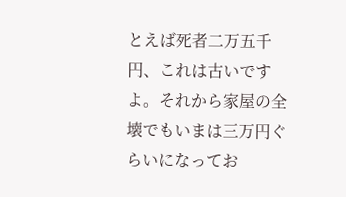とえば死者二万五千円、これは古いですよ。それから家屋の全壊でもいまは三万円ぐらいになってお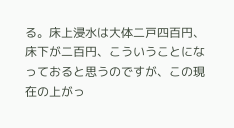る。床上浸水は大体二戸四百円、床下が二百円、こういうことになっておると思うのですが、この現在の上がっ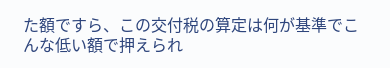た額ですら、この交付税の算定は何が基準でこんな低い額で押えられ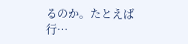るのか。たとえば行…